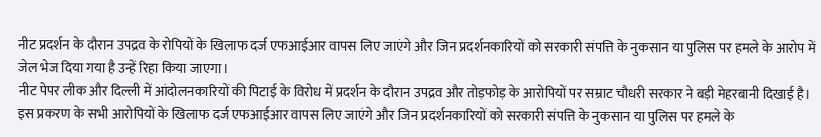नीट प्रदर्शन के दौरान उपद्रव के रोपियों के खिलाफ दर्ज एफआईआर वापस लिए जाएंगे और जिन प्रदर्शनकारियों को सरकारी संपत्ति के नुकसान या पुलिस पर हमले के आरोप में जेल भेज दिया गया है उन्हें रिहा किया जाएगा।
नीट पेपर लीक और दिल्ली में आंदोलनकारियों की पिटाई के विरोध में प्रदर्शन के दौरान उपद्रव और तोड़फोड़ के आरोपियों पर सम्राट चौधरी सरकार ने बड़ी मेहरबानी दिखाई है। इस प्रकरण के सभी आरोपियों के खिलाफ दर्ज एफआईआर वापस लिए जाएंगे और जिन प्रदर्शनकारियों को सरकारी संपत्ति के नुकसान या पुलिस पर हमले के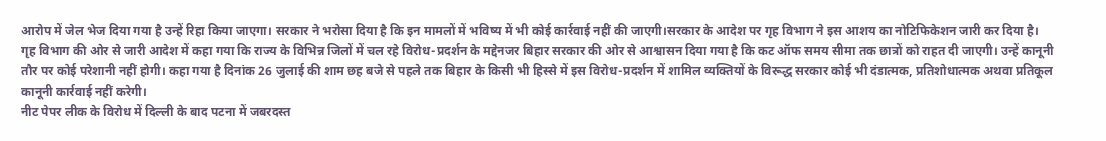आरोप में जेल भेज दिया गया है उन्हें रिहा किया जाएगा। सरकार ने भरोसा दिया है कि इन मामलों में भविष्य में भी कोई कार्रवाई नहीं की जाएगी।सरकार के आदेश पर गृह विभाग ने इस आशय का नोटिफिकेशन जारी कर दिया है।
गृह विभाग की ओर से जारी आदेश में कहा गया कि राज्य के विभिन्न जिलों में चल रहे विरोध-प्रदर्शन के मद्देनजर बिहार सरकार की ओर से आश्वासन दिया गया है कि कट ऑफ समय सीमा तक छात्रों को राहत दी जाएगी। उन्हें कानूनी तौर पर कोई परेशानी नहीं होगी। कहा गया है दिनांक 26 जुलाई की शाम छह बजे से पहले तक बिहार के किसी भी हिस्से में इस विरोध-प्रदर्शन में शामिल व्यक्तियों के विरूद्ध सरकार कोई भी दंडात्मक, प्रतिशोधात्मक अथवा प्रतिकूल कानूनी कार्रवाई नहीं करेगी।
नीट पेपर लीक के विरोध में दिल्ली के बाद पटना में जबरदस्त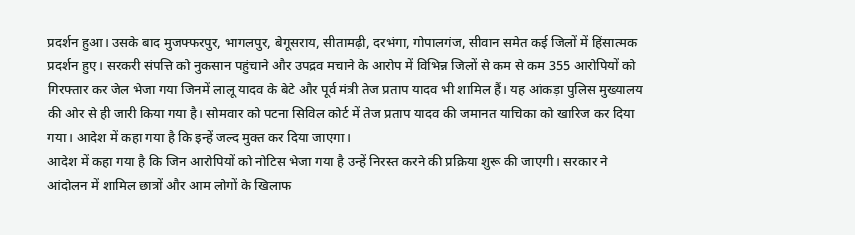प्रदर्शन हुआ। उसके बाद मुजफ्फरपुर, भागलपुर, बेगूसराय, सीतामढ़ी, दरभंगा, गोपालगंज, सीवान समेत कई जिलों में हिंसात्मक प्रदर्शन हुए। सरकरी संपत्ति को नुकसान पहुंचाने और उपद्रव मचाने के आरोप में विभिन्न जिलों से कम से कम 355 आरोपियों को गिरफ्तार कर जेल भेजा गया जिनमें लालू यादव के बेटे और पूर्व मंत्री तेज प्रताप यादव भी शामिल हैं। यह आंकड़ा पुलिस मुख्यालय की ओर से ही जारी किया गया है। सोमवार को पटना सिविल कोर्ट में तेज प्रताप यादव की जमानत याचिका को खारिज कर दिया गया। आदेश में कहा गया है कि इन्हें जल्द मुक्त कर दिया जाएगा।
आदेश में कहा गया है कि जिन आरोपियों को नोटिस भेजा गया है उन्हें निरस्त करने की प्रक्रिया शुरू की जाएगी। सरकार ने आंदोलन में शामिल छात्रों और आम लोगों के खिलाफ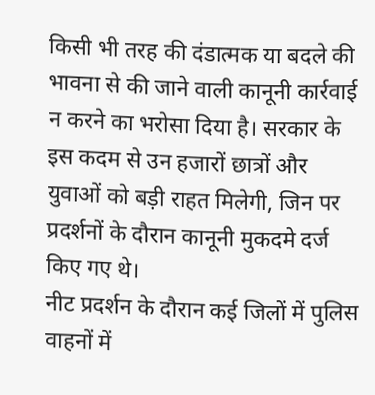किसी भी तरह की दंडात्मक या बदले की भावना से की जाने वाली कानूनी कार्रवाई न करने का भरोसा दिया है। सरकार के इस कदम से उन हजारों छात्रों और युवाओं को बड़ी राहत मिलेगी, जिन पर प्रदर्शनों के दौरान कानूनी मुकदमे दर्ज किए गए थे।
नीट प्रदर्शन के दौरान कई जिलों में पुलिस वाहनों में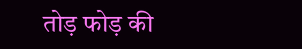तोड़ फोड़ की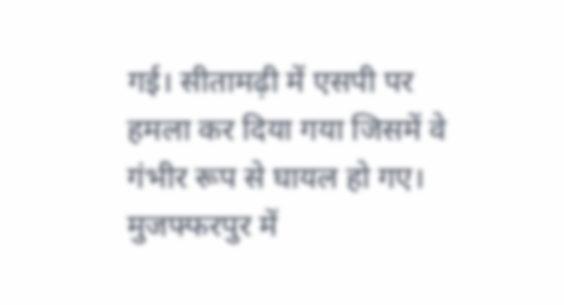गई। सीतामढ़ी में एसपी पर हमला कर दिया गया जिसमें वे गंभीर रूप से घायल हो गए। मुजफ्फरपुर में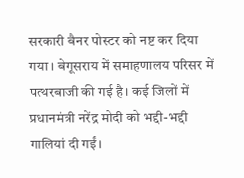सरकारी बैनर पोस्टर को नष्ट कर दिया गया। बेगूसराय में समाहणालय परिसर में पत्थरबाजी की गई है। कई जिलों में प्रधानमंत्री नरेंद्र मोदी को भद्दी-भद्दी गालियां दी गईं।